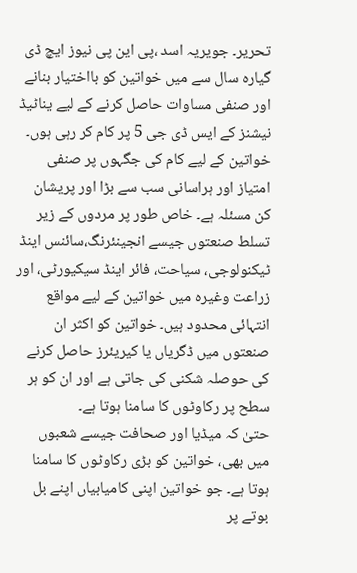تحریر۔ جویریہ اسد ،پی این پی نیوز ایچ ڈی
گیارہ سال سے میں خواتین کو بااختیار بنانے اور صنفی مساوات حاصل کرنے کے لیے یناٹیڈ نیشنز کے ایس ڈی جی 5 پر کام کر رہی ہوں۔ خواتین کے لیے کام کی جگہوں پر صنفی امتیاز اور ہراسانی سب سے بڑا اور پریشان کن مسئلہ ہے۔ خاص طور پر مردوں کے زیر تسلط صنعتوں جیسے انجینئرنگ،سائنس اینڈ ٹیکنولوجی، سیاحت، فائر اینڈ سیکیورٹی، اور زراعت وغیرہ میں خواتین کے لیے مواقع انتہائی محدود ہیں۔ خواتین کو اکثر ان صنعتوں میں ڈگریاں یا کیریئرز حاصل کرنے کی حوصلہ شکنی کی جاتی ہے اور ان کو ہر سطح پر رکاوٹوں کا سامنا ہوتا ہے۔
حتیٰ کہ میڈیا اور صحافت جیسے شعبوں میں بھی، خواتین کو بڑی رکاوٹوں کا سامنا ہوتا ہے۔ جو خواتین اپنی کامیابیاں اپنے بل بوتے پر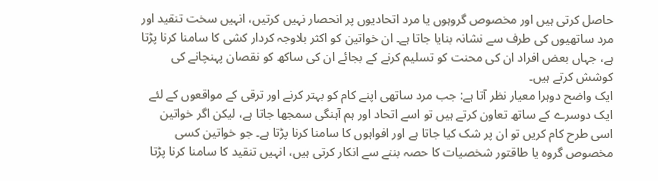حاصل کرتی ہیں اور مخصوص گروہوں یا مرد اتحادیوں پر انحصار نہیں کرتیں، انہیں سخت تنقید اور مرد ساتھیوں کی طرف سے نشانہ بنایا جاتا ہے۔ ان خواتین کو اکثر بلاوجہ کردار کشی کا سامنا کرنا پڑتا ہے، جہاں بعض افراد ان کی محنت کو تسلیم کرنے کے بجائے ان کی ساکھ کو نقصان پہنچانے کی کوشش کرتے ہیں۔
ایک واضح دوہرا معیار نظر آتا ہے: جب مرد ساتھی اپنے کام کو بہتر کرنے اور ترقی کے مواقعوں کے لئے ایک دوسرے کے ساتھ تعاون کرتے ہیں تو اسے اتحاد اور ہم آہنگی سمجھا جاتا ہے، لیکن اگر خواتین اسی طرح کام کریں تو ان پر شک کیا جاتا ہے اور افواہوں کا سامنا کرنا پڑتا ہے۔ جو خواتین کسی مخصوص گروہ یا طاقتور شخصیات کا حصہ بننے سے انکار کرتی ہیں، انہیں تنقید کا سامنا کرنا پڑتا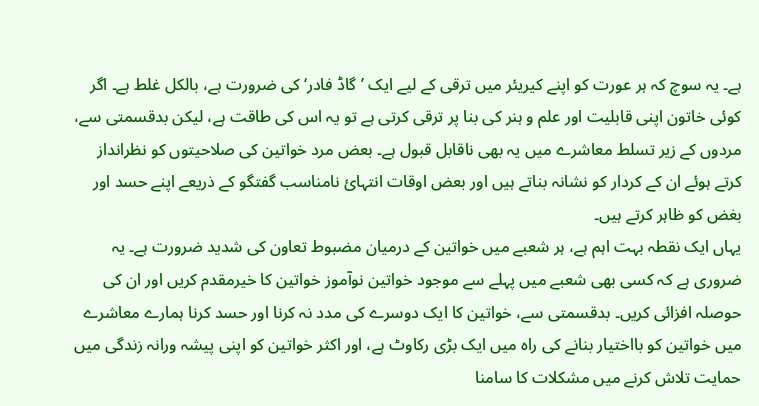ہے۔ یہ سوچ کہ ہر عورت کو اپنے کیریئر میں ترقی کے لیے ایک ’گاڈ فادر‘ کی ضرورت ہے، بالکل غلط ہے۔ اگر کوئی خاتون اپنی قابلیت اور علم و ہنر کی بنا پر ترقی کرتی ہے تو یہ اس کی طاقت ہے، لیکن بدقسمتی سے، مردوں کے زیر تسلط معاشرے میں یہ بھی ناقابل قبول ہے۔ بعض مرد خواتین کی صلاحیتوں کو نظرانداز کرتے ہوئے ان کے کردار کو نشانہ بناتے ہیں اور بعض اوقات انتہائ نامناسب گفتگو کے ذریعے اپنے حسد اور بغض کو ظاہر کرتے ہیں۔
یہاں ایک نقطہ بہت اہم ہے، ہر شعبے میں خواتین کے درمیان مضبوط تعاون کی شدید ضرورت ہے۔ یہ ضروری ہے کہ کسی بھی شعبے میں پہلے سے موجود خواتین نوآموز خواتین کا خیرمقدم کریں اور ان کی حوصلہ افزائی کریں۔ بدقسمتی سے، خواتین کا ایک دوسرے کی مدد نہ کرنا اور حسد کرنا ہمارے معاشرے میں خواتین کو بااختیار بنانے کی راہ میں ایک بڑی رکاوٹ ہے، اور اکثر خواتین کو اپنی پیشہ ورانہ زندگی میں حمایت تلاش کرنے میں مشکلات کا سامنا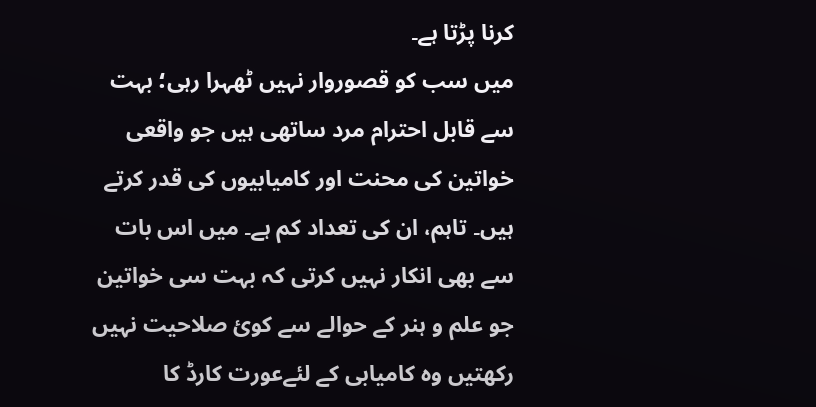کرنا پڑتا ہے۔
میں سب کو قصوروار نہیں ٹھہرا رہی؛ بہت سے قابل احترام مرد ساتھی ہیں جو واقعی خواتین کی محنت اور کامیابیوں کی قدر کرتے ہیں۔ تاہم، ان کی تعداد کم ہے۔ میں اس بات سے بھی انکار نہیں کرتی کہ بہت سی خواتین جو علم و ہنر کے حوالے سے کوئ صلاحیت نہیں رکھتیں وہ کامیابی کے لئےعورت کارڈ کا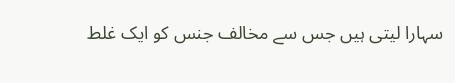سہارا لیتی ہیں جس سے مخالف جنس کو ایک غلط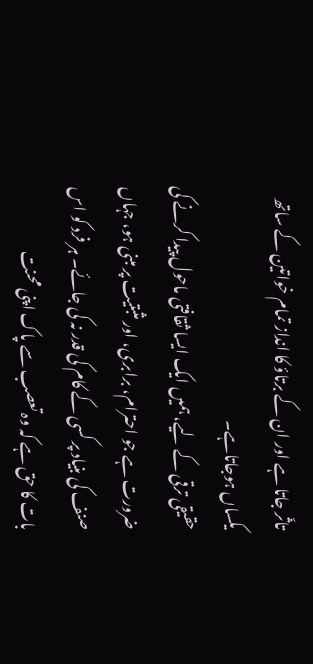تاثّر جاتا ہے اور ان کے برتاؤ کا انداز تمام خواتین کے ساتھ یکساں ہوجاتاہے۔
حقیقی ترقی کے لیے، ہمیں ایک ایسا ثقافتی ماحول پیدا کرنے کی ضرورت ہے جو احترام، برابری، اور مثبتیت پر مبنی ہو، جہاں صنف کی بنیاد پر کسی کے کام کی قدر نہ کی جائے۔ ہر فرد کو اس بات کا حق ہے کہ وہ تعصب سے پاک اپنی محنت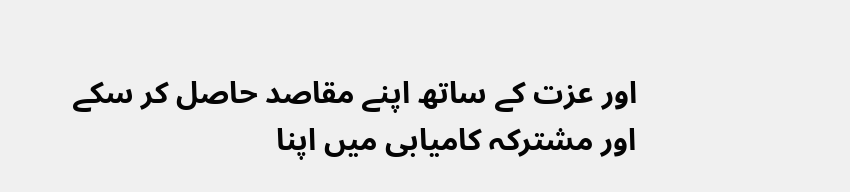اور عزت کے ساتھ اپنے مقاصد حاصل کر سکے اور مشترکہ کامیابی میں اپنا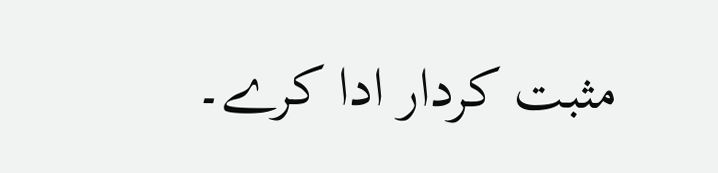مثبت کردار ادا کرے۔